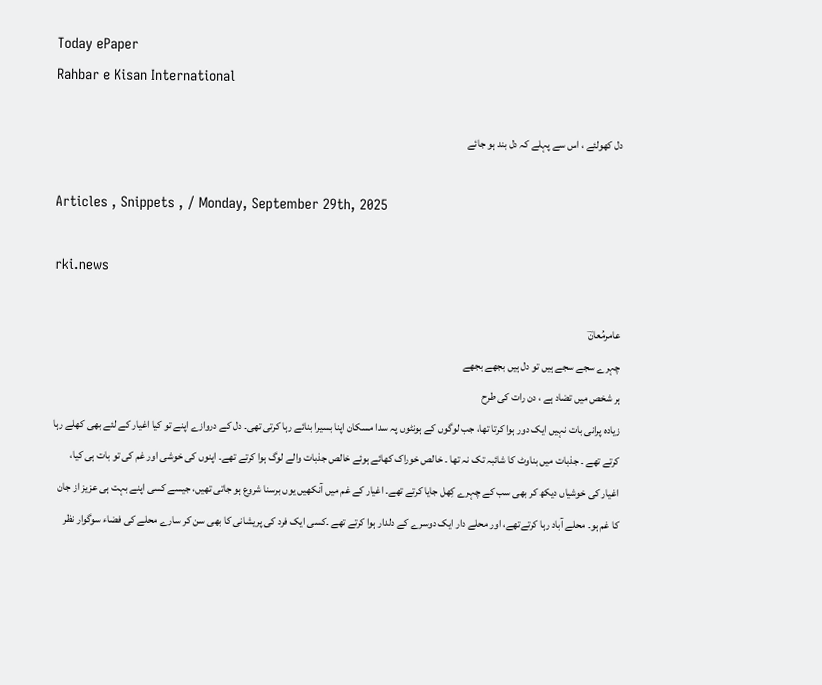Today ePaper
Rahbar e Kisan International

دل کھولئے ، اس سے پہلے کہ دل بند ہو جائے

Articles , Snippets , / Monday, September 29th, 2025

rki.news

عامرمُعانؔ
چہرے سجے سجے ہیں تو دل ہیں بجھے بجھے
ہر شخص میں تضاد ہے ، دن رات کی طرح
زیادہ پرانی بات نہیں ایک دور ہوا کرتا تھا، جب لوگوں کے ہونٹوں پہ سدا مسکان اپنا بسیرا بنائے رہا کرتی تھی۔ دل کے دروازے اپنے تو کیا اغیار کے لئے بھی کھلے رہا کرتے تھے ۔ جذبات میں بناوٹ کا شائبہ تک نہ تھا ۔ خالص خوراک کھائے ہوئے خالص جذبات والے لوگ ہوا کرتے تھے۔ اپنوں کی خوشی اور غم کی تو بات ہی کیا، اغیار کی خوشیاں دیکھ کر بھی سب کے چہرے کِھل جایا کرتے تھے۔ اغیار کے غم میں آنکھیں یوں برسنا شروع ہو جاتی تھیں، جیسے کسی اپنے بہت ہی عزیز از جان کا غم ہو۔ محلے آباد رہا کرتےتھے، اور محلے دار ایک دوسرے کے دلدار ہوا کرتے تھے ۔کسی ایک فرد کی پریشانی کا بھی سن کر سارے محلے کی فضاء سوگوار نظر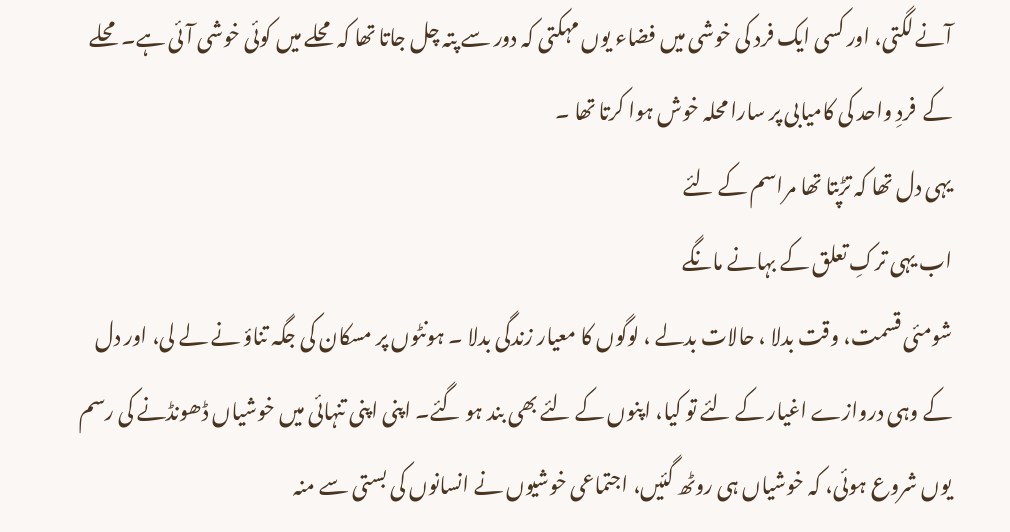آنے لگتی، اور کسی ایک فرد کی خوشی میں فضاء یوں مہکتی کہ دور سے پتہ چل جاتا تھا کہ محلے میں کوئی خوشی آئی ہے۔ محلے کے  فردِ واحد کی کامیابی پر سارا محلہ خوش ہوا کرتا تھا ۔
یہی دل تھا کہ تڑپتا تھا مراسم کے لئے
اب یہی ترکِ تعلق کے بہانے مانگے
شومئی قسمت، وقت بدلا ، حالات بدلے ، لوگوں کا معیار زندگی بدلا ۔ ہونٹوں پر مسکان کی جگہ تناؤ نے لے لی، اور دل کے وہی دروازے اغیار کے لئے تو کیا، اپنوں کے لئے بھی بند ہو گئے۔ اپنی اپنی تنہائی میں خوشیاں ڈھونڈنے کی رسم یوں شروع ہوئی، کہ خوشیاں ہی روٹھ گئیں، اجتماعی خوشیوں نے انسانوں کی بستی سے منہ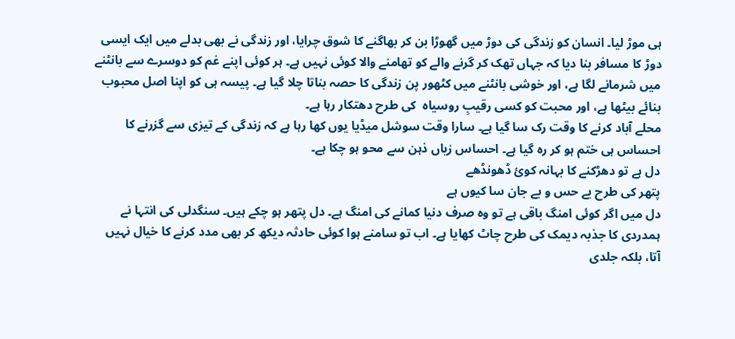ہی موڑ لیا۔ انسان کو زندگی کی دوڑ میں گھوڑا بن کر بھاگنے کا شوق چرایا، اور زندگی نے بھی بدلے میں ایک ایسی دوڑ کا مسافر بنا دیا کہ جہاں تھک کر گرنے والے کو تھامنے والا کوئی نہیں ہے۔ ہر کوئی اپنے غم کو دوسرے سے بانٹنے میں شرمانے لگا ہے، اور خوشی بانٹنے میں کٹھور پن زندگی کا حصہ بناتا چلا گیا ہے۔ پیسہ ہی کو اپنا اصل محبوب بنائے بیٹھا ہے، اور محبت کو کسی رقیبِ روسیاہ  کی طرح دھتکار رہا ہے۔
محلے آباد کرنے کا وقت رک سا گیا ہے۔ سارا وقت سوشل میڈیا یوں کھا رہا ہے کہ زندگی کے تیزی سے گزرنے کا احساس ہی ختم ہو کر رہ گیا ہے۔ احساس زیاں ذہن سے محو ہو چکا ہے۔
دل ہے تو دھڑکنے کا بہانہ کوئ ڈھونڈھے
پتھر کی طرح بے حس و بے جان سا کیوں ہے
دل میں اگر کوئی امنگ باقی ہے تو وہ صرف دنیا کمانے کی امنگ ہے۔ دل پتھر ہو چکے ہیں۔ سنگدلی کی انتہا نے ہمدردی کا جذبہ دیمک کی طرح چاٹ کھایا ہے۔ اب تو سامنے ہوا کوئی حادثہ دیکھ کر بھی مدد کرنے کا خیال نہیں آتا، بلکہ جلدی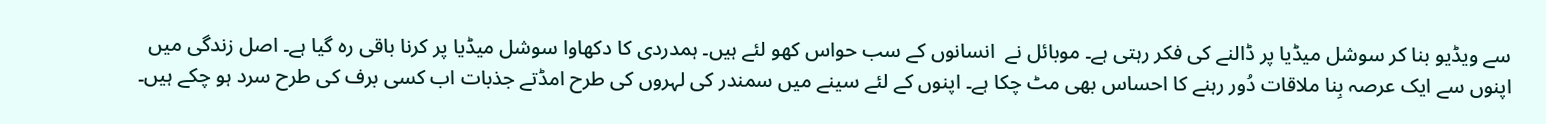سے ویڈیو بنا کر سوشل میڈیا پر ڈالنے کی فکر رہتی ہے۔ موبائل نے  انسانوں کے سب حواس کھو لئے ہیں۔ ہمدردی کا دکھاوا سوشل میڈیا پر کرنا باقی رہ گیا ہے۔ اصل زندگی میں اپنوں سے ایک عرصہ بِنا ملاقات دُور رہنے کا احساس بھی مٹ چکا ہے۔ اپنوں کے لئے سینے میں سمندر کی لہروں کی طرح امڈتے جذبات اب کسی برف کی طرح سرد ہو چکے ہیں۔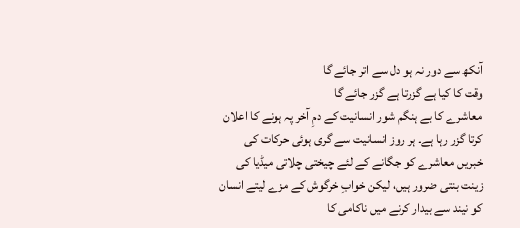آنکھ سے دور نہ ہو دل سے اتر جائے گا
وقت کا کیا ہے گزرتا ہے گزر جائے گا
معاشرے کا بے ہنگم شور انسانیت کے دمِ آخر پہ ہونے کا اعلان کرتا گزر رہا ہے۔ ہر روز انسانیت سے گری ہوئی حرکات کی خبریں معاشرے کو جگانے کے لئے چیختی چلاتی میڈیا کی زینت بنتی ضرور ہیں، لیکن خوابِ خرگوش کے مزے لیتے انسان کو نیند سے بیدار کرنے میں ناکامی کا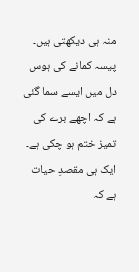منہ ہی دیکھتی ہیں۔ پیسہ کمانے کی ہوس دل میں ایسے سما گئی ہے کہ اچھے برے کی تمیز ختم ہو چکی ہے۔ ایک ہی مقصدِ حیات ہے کہ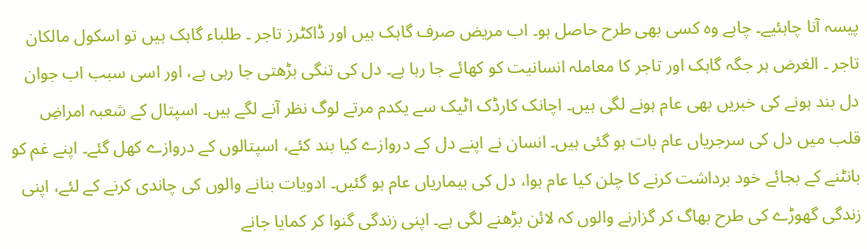پیسہ آنا چاہئیے۔ چاہے وہ کسی بھی طرح حاصل ہو۔ اب مریض صرف گاہک ہیں اور ڈاکٹرز تاجر ۔ طلباء گاہک ہیں تو اسکول مالکان تاجر ۔ الغرض ہر جگہ گاہک اور تاجر کا معاملہ انسانیت کو کھائے جا رہا ہے۔ دل کی تنگی بڑھتی جا رہی ہے، اور اسی سبب اب جوان دل بند ہونے کی خبریں بھی عام ہونے لگی ہیں۔ اچانک کارڈک اٹیک سے یکدم مرتے لوگ نظر آنے لگے ہیں۔ اسپتال کے شعبہ امراضِ قلب میں دل کی سرجریاں عام بات ہو گئی ہیں۔ انسان نے اپنے دل کے دروازے کیا بند کئے، اسپتالوں کے دروازے کھل گئے۔ اپنے غم کو بانٹنے کے بجائے خود برداشت کرنے کا چلن کیا عام ہوا، دل کی بیماریاں عام ہو گئیں۔ ادویات بنانے والوں کی چاندی کرنے کے لئے، اپنی زندگی گھوڑے کی طرح بھاگ کر گزارنے والوں کہ لائن بڑھنے لگی ہے۔ اپنی زندگی گنوا کر کمایا جانے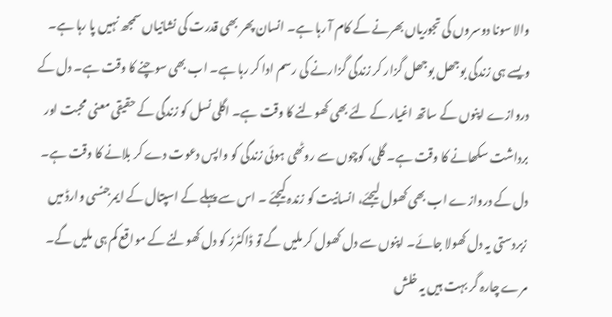والا سونا دوسروں کی تجوریاں بھرنے کے کام آ رہا ہے۔ انسان پھر بھی قدرت کی نشانیاں سمجھ نہیں پا رہا ہے۔ ویسے ہی زندگی بوجھل بوجھل گزار کر زندگی گزارنے کی رسم ادا کر رہا ہے۔ اب بھی سوچنے کا وقت ہے۔ دل کے دروازے اپنوں کے ساتھ اغیار کے لئے بھی کھولنے کا وقت ہے۔ اگلی نسل کو زندگی کے حقیقی معنی محبت اور برداشت سکھانے کا وقت ہے۔ گلی، کوچوں سے روٹھی ہوئی زندگی کو واپس دعوت دے کر بلانے کا وقت ہے۔ دل کے دروازے اب بھی کھول لیجئے، انسانیت کو زندہ کیجئے ۔ اس سے پہلے کے اسپتال کے ایمرجنسی وارڈ میں زبردستی یہ دل کھولا جائے۔ اپنوں سے دل کھول کر ملیں گے تو ڈاکٹرز کو دل کھولنے کے مواقع کم ہی ملیں گے۔
مرے چارہ گر بہت ہیں یہ خلش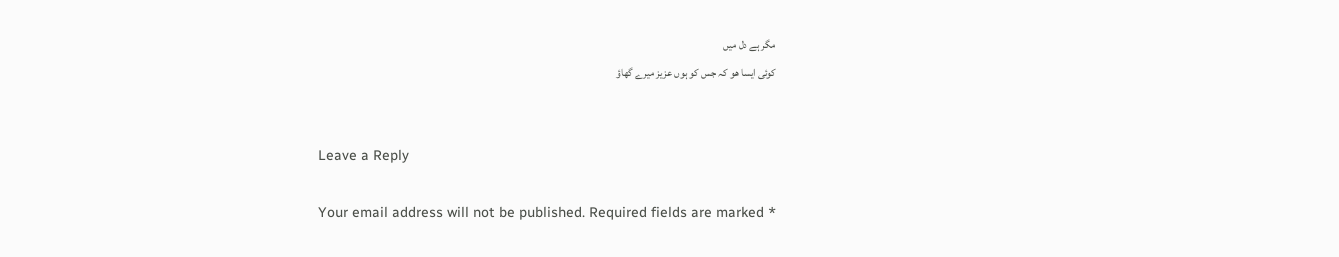مگر ہے دل میں
کوئی ایسا ھو کہ جس کو ہوں عزیز میرے گھاؤ


Leave a Reply

Your email address will not be published. Required fields are marked *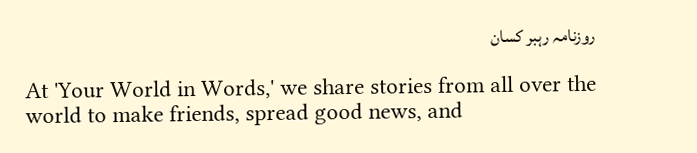روزنامہ رہبر کسان

At 'Your World in Words,' we share stories from all over the world to make friends, spread good news, and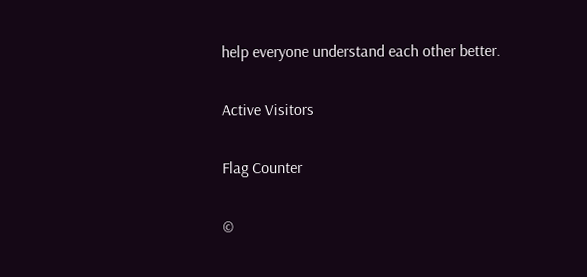help everyone understand each other better.

Active Visitors

Flag Counter

©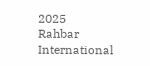2025
Rahbar International